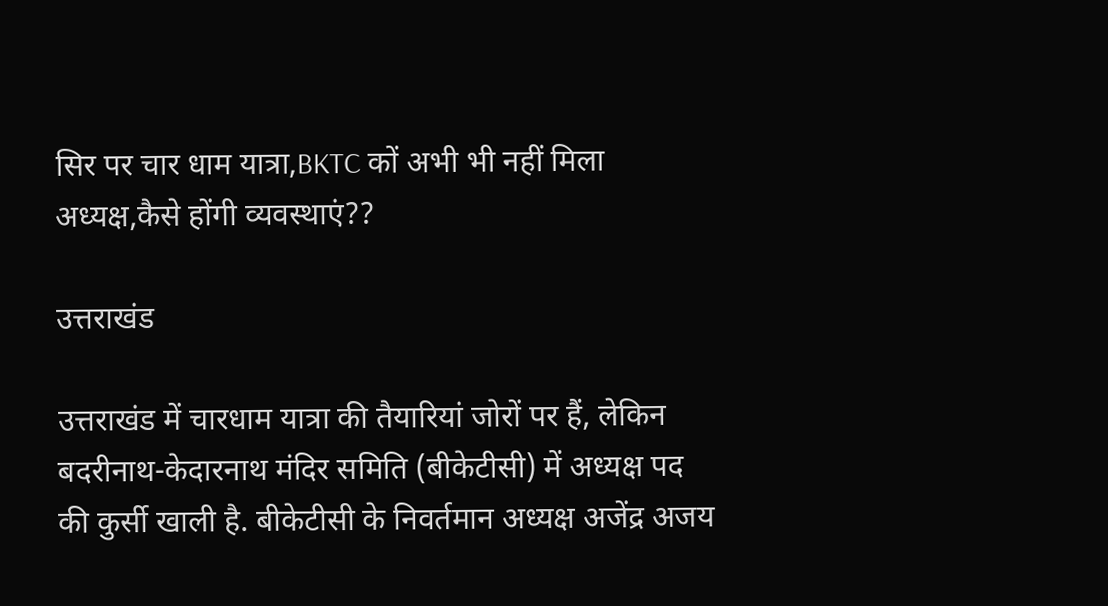सिर पर चार धाम यात्रा,BKTC कों अभी भी नहीं मिला अध्यक्ष,कैसे होंगी व्यवस्थाएं??

उत्तराखंड

उत्तराखंड में चारधाम यात्रा की तैयारियां जोरों पर हैं, लेकिन बदरीनाथ-केदारनाथ मंदिर समिति (बीकेटीसी) में अध्यक्ष पद की कुर्सी खाली है. बीकेटीसी के निवर्तमान अध्यक्ष अजेंद्र अजय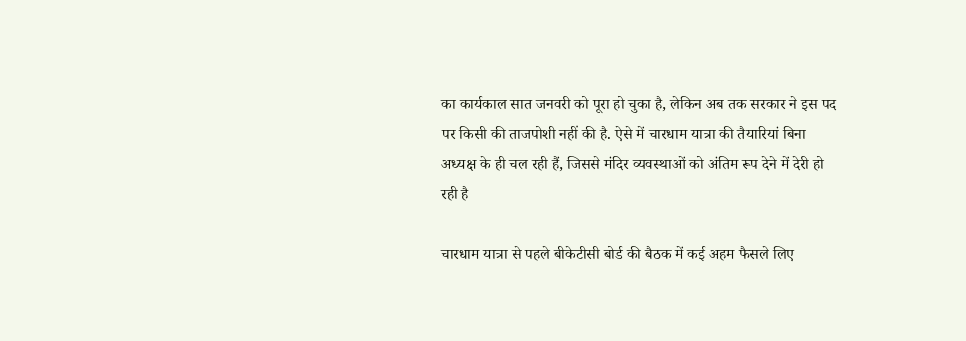का कार्यकाल सात जनवरी को पूरा हो चुका है, लेकिन अब तक सरकार ने इस पद पर किसी की ताजपोशी नहीं की है. ऐसे में चारधाम यात्रा की तैयारियां बिना अध्यक्ष के ही चल रही हैं, जिससे मंदिर व्यवस्थाओं को अंतिम रूप देने में देरी हो रही है

चारधाम यात्रा से पहले बीकेटीसी बोर्ड की बैठक में कई अहम फैसले लिए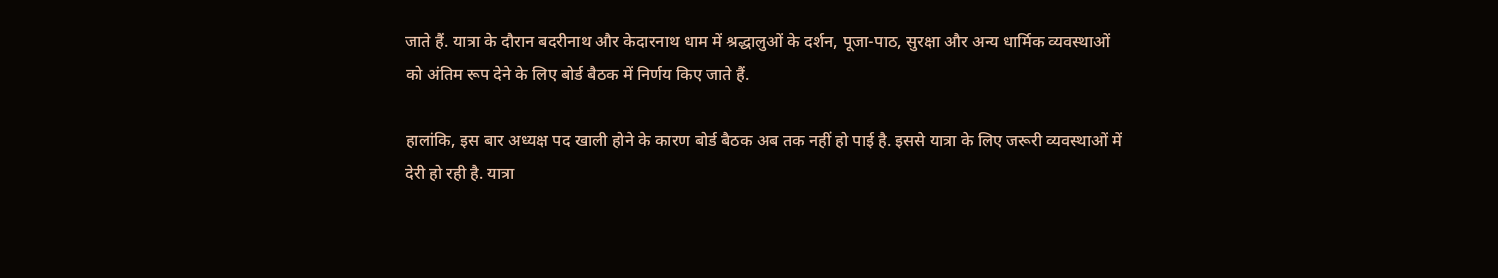जाते हैं. यात्रा के दौरान बदरीनाथ और केदारनाथ धाम में श्रद्धालुओं के दर्शन, पूजा-पाठ, सुरक्षा और अन्य धार्मिक व्यवस्थाओं को अंतिम रूप देने के लिए बोर्ड बैठक में निर्णय किए जाते हैं.

हालांकि, इस बार अध्यक्ष पद खाली होने के कारण बोर्ड बैठक अब तक नहीं हो पाई है. इससे यात्रा के लिए जरूरी व्यवस्थाओं में देरी हो रही है. यात्रा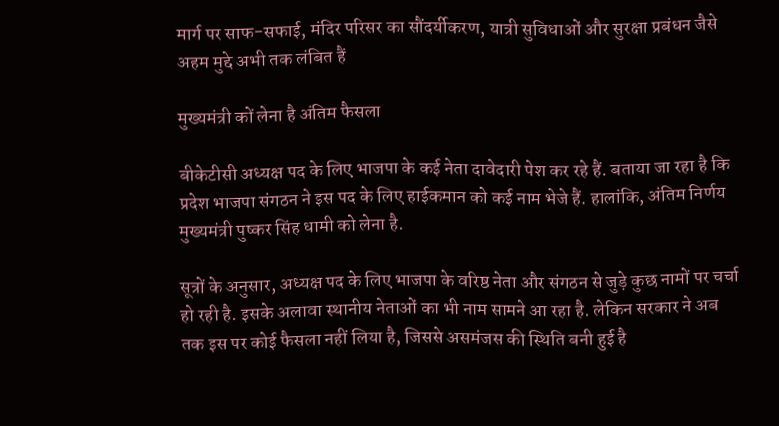मार्ग पर साफ-सफाई, मंदिर परिसर का सौंदर्यीकरण, यात्री सुविधाओं और सुरक्षा प्रबंधन जैसे अहम मुद्दे अभी तक लंबित हैं

मुख्यमंत्री कों लेना है अंतिम फैसला

बीकेटीसी अध्यक्ष पद के लिए भाजपा के कई नेता दावेदारी पेश कर रहे हैं. बताया जा रहा है कि प्रदेश भाजपा संगठन ने इस पद के लिए हाईकमान को कई नाम भेजे हैं. हालांकि, अंतिम निर्णय मुख्यमंत्री पुष्कर सिंह धामी को लेना है.

सूत्रों के अनुसार, अध्यक्ष पद के लिए भाजपा के वरिष्ठ नेता और संगठन से जुड़े कुछ नामों पर चर्चा हो रही है. इसके अलावा स्थानीय नेताओं का भी नाम सामने आ रहा है. लेकिन सरकार ने अब तक इस पर कोई फैसला नहीं लिया है, जिससे असमंजस की स्थिति बनी हुई है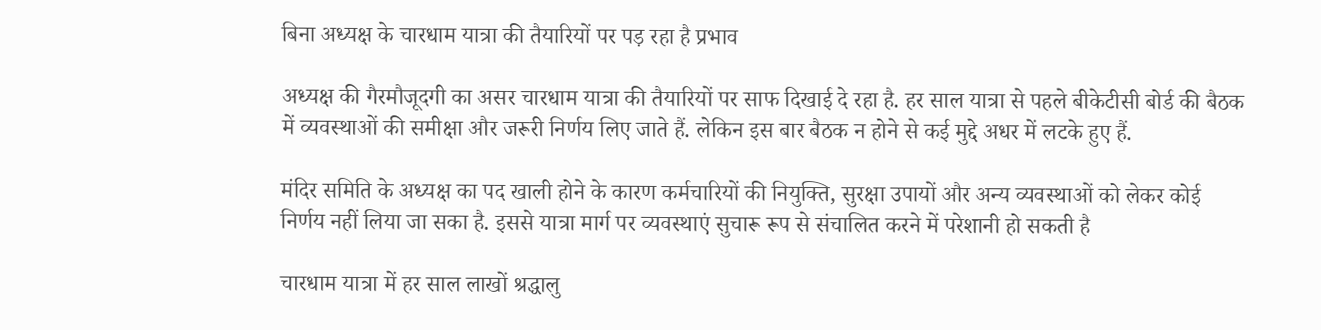बिना अध्यक्ष के चारधाम यात्रा की तैयारियों पर पड़ रहा है प्रभाव

अध्यक्ष की गैरमौजूदगी का असर चारधाम यात्रा की तैयारियों पर साफ दिखाई दे रहा है. हर साल यात्रा से पहले बीकेटीसी बोर्ड की बैठक में व्यवस्थाओं की समीक्षा और जरूरी निर्णय लिए जाते हैं. लेकिन इस बार बैठक न होने से कई मुद्दे अधर में लटके हुए हैं.

मंदिर समिति के अध्यक्ष का पद खाली होने के कारण कर्मचारियों की नियुक्ति, सुरक्षा उपायों और अन्य व्यवस्थाओं को लेकर कोई निर्णय नहीं लिया जा सका है. इससे यात्रा मार्ग पर व्यवस्थाएं सुचारू रूप से संचालित करने में परेशानी हो सकती है

चारधाम यात्रा में हर साल लाखों श्रद्धालु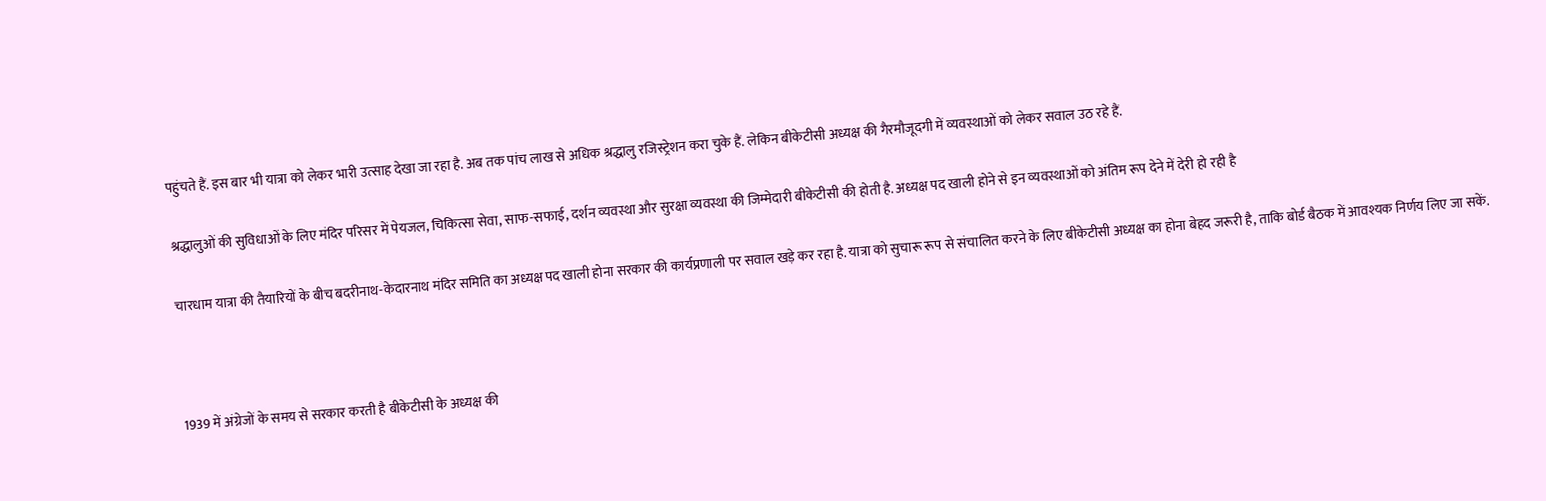पहुंचते हैं. इस बार भी यात्रा को लेकर भारी उत्साह देखा जा रहा है. अब तक पांच लाख से अधिक श्रद्धालु रजिस्ट्रेशन करा चुके हैं. लेकिन बीकेटीसी अध्यक्ष की गैरमौजूदगी में व्यवस्थाओं को लेकर सवाल उठ रहे हैं.

श्रद्धालुओं की सुविधाओं के लिए मंदिर परिसर में पेयजल, चिकित्सा सेवा, साफ-सफाई, दर्शन व्यवस्था और सुरक्षा व्यवस्था की जिम्मेदारी बीकेटीसी की होती है. अध्यक्ष पद खाली होने से इन व्यवस्थाओं को अंतिम रूप देने में देरी हो रही है

चारधाम यात्रा की तैयारियों के बीच बदरीनाथ-केदारनाथ मंदिर समिति का अध्यक्ष पद खाली होना सरकार की कार्यप्रणाली पर सवाल खड़े कर रहा है. यात्रा को सुचारू रूप से संचालित करने के लिए बीकेटीसी अध्यक्ष का होना बेहद जरूरी है, ताकि बोर्ड बैठक में आवश्यक निर्णय लिए जा सकें.



1939 में अंग्रेजों के समय से सरकार करती है बीकेटीसी के अध्यक्ष की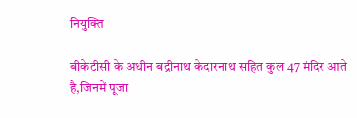नियुक्ति

बीकेटीसी के अधीन बद्रीनाथ केदारनाथ सहित कुल 47 मंदिर आते है,जिनमें पूजा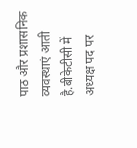पाठ और प्रशासनिक व्यवस्थाएं आती है.बीकेटीसी में अध्यक्ष पद पर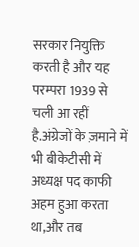सरकार नियुक्ति करती है और यह परम्परा 1939 से चली आ रहीं है.अंग्रेजों के ज़माने में भी बीकेटीसी में अध्यक्ष पद काफी अहम हुआ करता था,और तब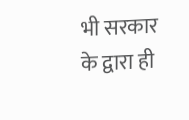भी सरकार के द्वारा ही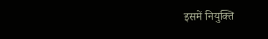इसमें नियुक्ति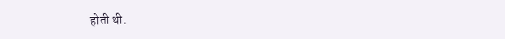होती थी.